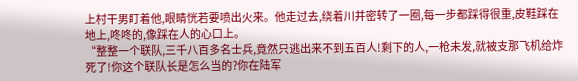上村干男盯着他,眼睛恍若要喷出火来。他走过去,绕着川并密转了一圈,每一步都踩得很重,皮鞋踩在地上,咚咚的,像踩在人的心口上。
“整整一个联队,三千八百多名士兵,竟然只逃出来不到五百人!剩下的人,一枪未发,就被支那飞机给炸死了!你这个联队长是怎么当的?你在陆军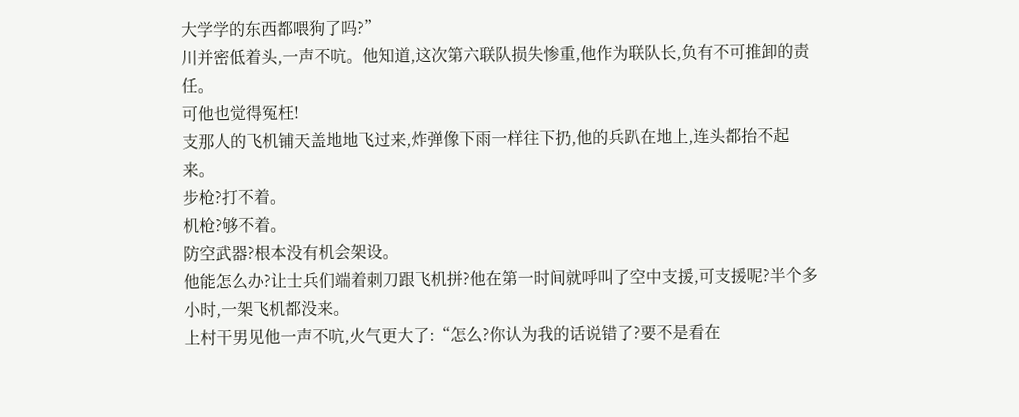大学学的东西都喂狗了吗?”
川并密低着头,一声不吭。他知道,这次第六联队损失惨重,他作为联队长,负有不可推卸的责任。
可他也觉得冤枉!
支那人的飞机铺天盖地地飞过来,炸弹像下雨一样往下扔,他的兵趴在地上,连头都抬不起来。
步枪?打不着。
机枪?够不着。
防空武器?根本没有机会架设。
他能怎么办?让士兵们端着刺刀跟飞机拼?他在第一时间就呼叫了空中支援,可支援呢?半个多小时,一架飞机都没来。
上村干男见他一声不吭,火气更大了:“怎么?你认为我的话说错了?要不是看在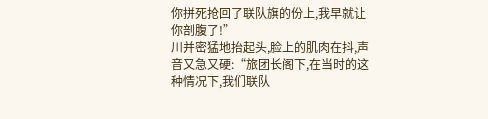你拼死抢回了联队旗的份上,我早就让你剖腹了!”
川并密猛地抬起头,脸上的肌肉在抖,声音又急又硬:“旅团长阁下,在当时的这种情况下,我们联队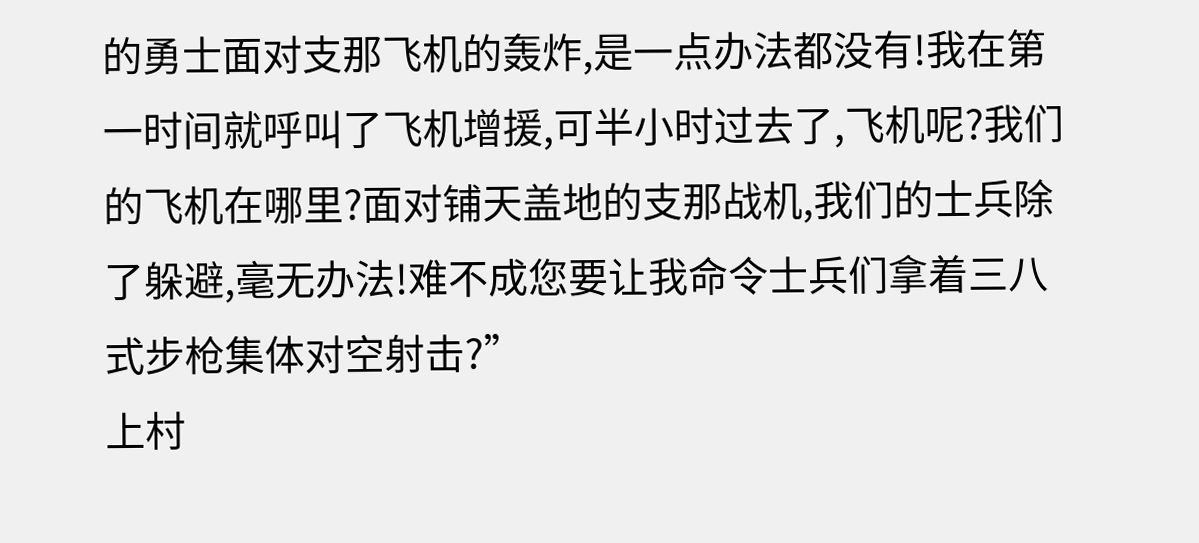的勇士面对支那飞机的轰炸,是一点办法都没有!我在第一时间就呼叫了飞机增援,可半小时过去了,飞机呢?我们的飞机在哪里?面对铺天盖地的支那战机,我们的士兵除了躲避,毫无办法!难不成您要让我命令士兵们拿着三八式步枪集体对空射击?”
上村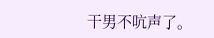干男不吭声了。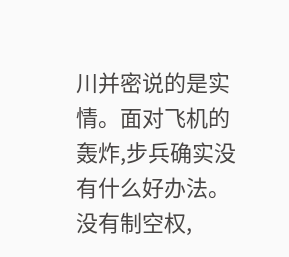川并密说的是实情。面对飞机的轰炸,步兵确实没有什么好办法。没有制空权,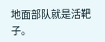地面部队就是活靶子。